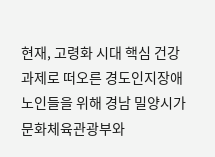현재, 고령화 시대 핵심 건강 과제로 떠오른 경도인지장애 노인들을 위해 경남 밀양시가 문화체육관광부와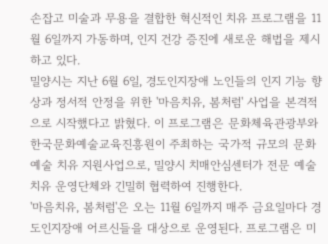손잡고 미술과 무용을 결합한 혁신적인 치유 프로그램을 11월 6일까지 가동하며, 인지 건강 증진에 새로운 해법을 제시하고 있다.
밀양시는 지난 6월 6일, 경도인지장애 노인들의 인지 기능 향상과 정서적 안정을 위한 '마음치유, 봄처럼' 사업을 본격적으로 시작했다고 밝혔다. 이 프로그램은 문화체육관광부와 한국문화예술교육진흥원이 주최하는 국가적 규모의 문화예술 치유 지원사업으로, 밀양시 치매안심센터가 전문 예술 치유 운영단체와 긴밀히 협력하여 진행한다.
'마음치유, 봄처럼'은 오는 11월 6일까지 매주 금요일마다 경도인지장애 어르신들을 대상으로 운영된다. 프로그램은 미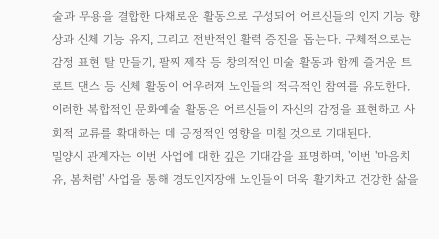술과 무용을 결합한 다채로운 활동으로 구성되어 어르신들의 인지 기능 향상과 신체 기능 유지, 그리고 전반적인 활력 증진을 돕는다. 구체적으로는 감정 표현 탈 만들기, 팔찌 제작 등 창의적인 미술 활동과 함께 즐거운 트로트 댄스 등 신체 활동이 어우러져 노인들의 적극적인 참여를 유도한다. 이러한 복합적인 문화예술 활동은 어르신들이 자신의 감정을 표현하고 사회적 교류를 확대하는 데 긍정적인 영향을 미칠 것으로 기대된다.
밀양시 관계자는 이번 사업에 대한 깊은 기대감을 표명하며, '이번 '마음치유, 봄처럼' 사업을 통해 경도인지장애 노인들이 더욱 활기차고 건강한 삶을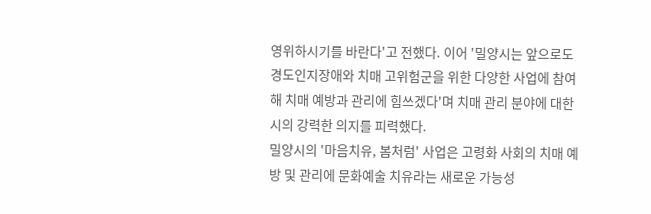영위하시기를 바란다'고 전했다. 이어 '밀양시는 앞으로도 경도인지장애와 치매 고위험군을 위한 다양한 사업에 참여해 치매 예방과 관리에 힘쓰겠다'며 치매 관리 분야에 대한 시의 강력한 의지를 피력했다.
밀양시의 '마음치유, 봄처럼' 사업은 고령화 사회의 치매 예방 및 관리에 문화예술 치유라는 새로운 가능성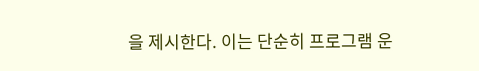을 제시한다. 이는 단순히 프로그램 운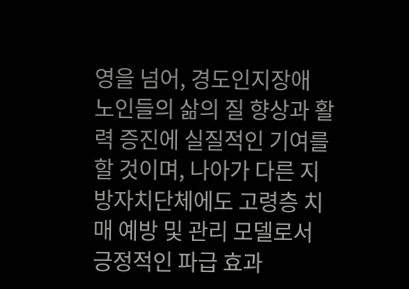영을 넘어, 경도인지장애 노인들의 삶의 질 향상과 활력 증진에 실질적인 기여를 할 것이며, 나아가 다른 지방자치단체에도 고령층 치매 예방 및 관리 모델로서 긍정적인 파급 효과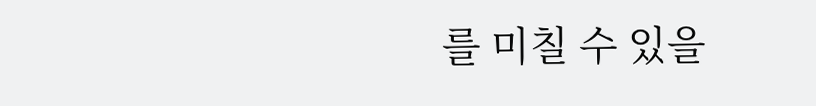를 미칠 수 있을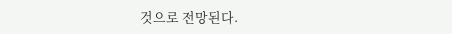것으로 전망된다.